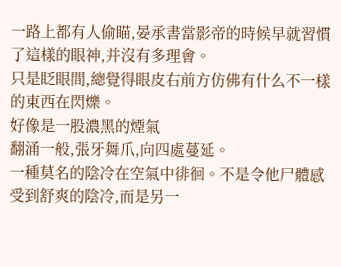一路上都有人偷瞄,晏承書當影帝的時候早就習慣了這樣的眼神,并沒有多理會。
只是眨眼間,總覺得眼皮右前方仿佛有什么不一樣的東西在閃爍。
好像是一股濃黑的煙氣
翻涌一般,張牙舞爪,向四處蔓延。
一種莫名的陰冷在空氣中徘徊。不是令他尸體感受到舒爽的陰冷,而是另一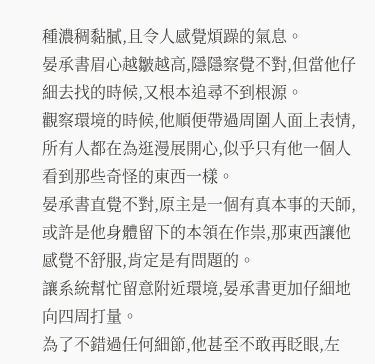種濃稠黏膩,且令人感覺煩躁的氣息。
晏承書眉心越皺越高,隱隱察覺不對,但當他仔細去找的時候,又根本追尋不到根源。
觀察環境的時候,他順便帶過周圍人面上表情,所有人都在為逛漫展開心,似乎只有他一個人看到那些奇怪的東西一樣。
晏承書直覺不對,原主是一個有真本事的天師,或許是他身體留下的本領在作祟,那東西讓他感覺不舒服,肯定是有問題的。
讓系統幫忙留意附近環境,晏承書更加仔細地向四周打量。
為了不錯過任何細節,他甚至不敢再眨眼,左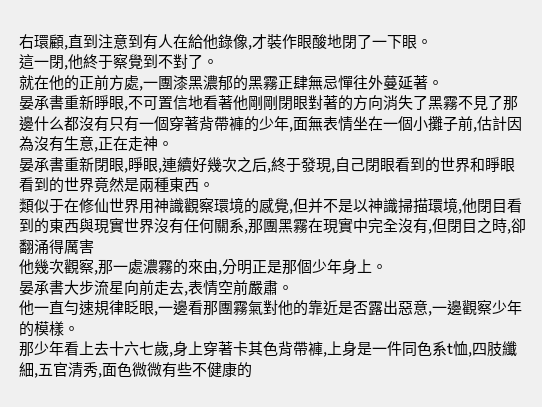右環顧,直到注意到有人在給他錄像,才裝作眼酸地閉了一下眼。
這一閉,他終于察覺到不對了。
就在他的正前方處,一團漆黑濃郁的黑霧正肆無忌憚往外蔓延著。
晏承書重新睜眼,不可置信地看著他剛剛閉眼對著的方向消失了黑霧不見了那邊什么都沒有只有一個穿著背帶褲的少年,面無表情坐在一個小攤子前,估計因為沒有生意,正在走神。
晏承書重新閉眼,睜眼,連續好幾次之后,終于發現,自己閉眼看到的世界和睜眼看到的世界竟然是兩種東西。
類似于在修仙世界用神識觀察環境的感覺,但并不是以神識掃描環境,他閉目看到的東西與現實世界沒有任何關系,那團黑霧在現實中完全沒有,但閉目之時,卻翻涌得厲害
他幾次觀察,那一處濃霧的來由,分明正是那個少年身上。
晏承書大步流星向前走去,表情空前嚴肅。
他一直勻速規律眨眼,一邊看那團霧氣對他的靠近是否露出惡意,一邊觀察少年的模樣。
那少年看上去十六七歲,身上穿著卡其色背帶褲,上身是一件同色系t恤,四肢纖細,五官清秀,面色微微有些不健康的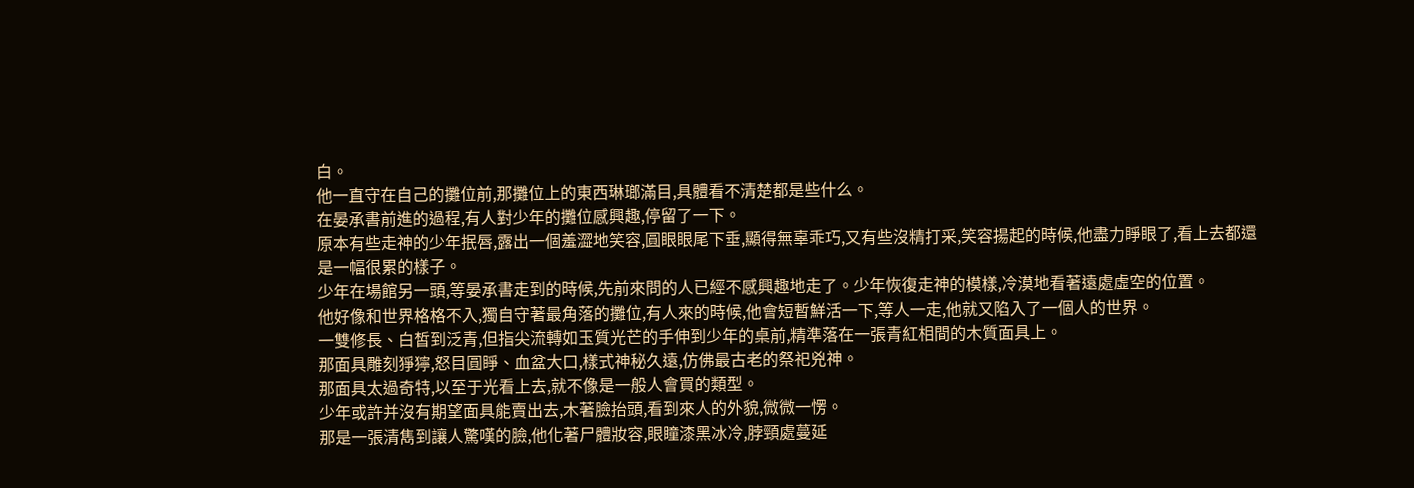白。
他一直守在自己的攤位前,那攤位上的東西琳瑯滿目,具體看不清楚都是些什么。
在晏承書前進的過程,有人對少年的攤位感興趣,停留了一下。
原本有些走神的少年抿唇,露出一個羞澀地笑容,圓眼眼尾下垂,顯得無辜乖巧,又有些沒精打采,笑容揚起的時候,他盡力睜眼了,看上去都還是一幅很累的樣子。
少年在場館另一頭,等晏承書走到的時候,先前來問的人已經不感興趣地走了。少年恢復走神的模樣,冷漠地看著遠處虛空的位置。
他好像和世界格格不入,獨自守著最角落的攤位,有人來的時候,他會短暫鮮活一下,等人一走,他就又陷入了一個人的世界。
一雙修長、白皙到泛青,但指尖流轉如玉質光芒的手伸到少年的桌前,精準落在一張青紅相間的木質面具上。
那面具雕刻猙獰,怒目圓睜、血盆大口,樣式神秘久遠,仿佛最古老的祭祀兇神。
那面具太過奇特,以至于光看上去,就不像是一般人會買的類型。
少年或許并沒有期望面具能賣出去,木著臉抬頭,看到來人的外貌,微微一愣。
那是一張清雋到讓人驚嘆的臉,他化著尸體妝容,眼瞳漆黑冰冷,脖頸處蔓延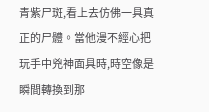青紫尸斑,看上去仿佛一具真正的尸體。當他漫不經心把玩手中兇神面具時,時空像是瞬間轉換到那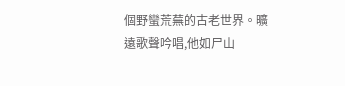個野蠻荒蕪的古老世界。曠遠歌聲吟唱,他如尸山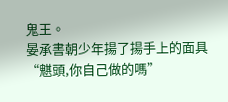鬼王。
晏承書朝少年揚了揚手上的面具“魌頭,你自己做的嗎”